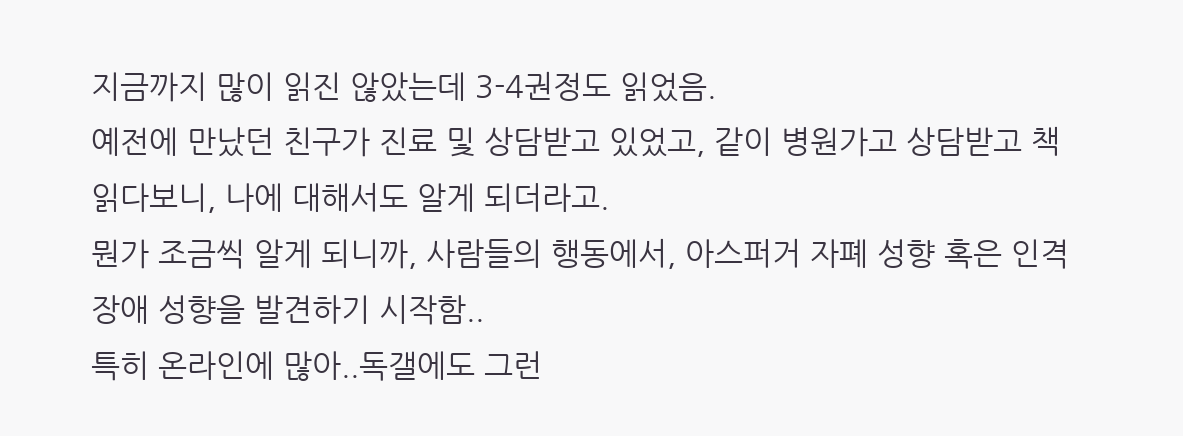지금까지 많이 읽진 않았는데 3-4권정도 읽었음.
예전에 만났던 친구가 진료 및 상담받고 있었고, 같이 병원가고 상담받고 책 읽다보니, 나에 대해서도 알게 되더라고.
뭔가 조금씩 알게 되니까, 사람들의 행동에서, 아스퍼거 자폐 성향 혹은 인격장애 성향을 발견하기 시작함..
특히 온라인에 많아..독갤에도 그런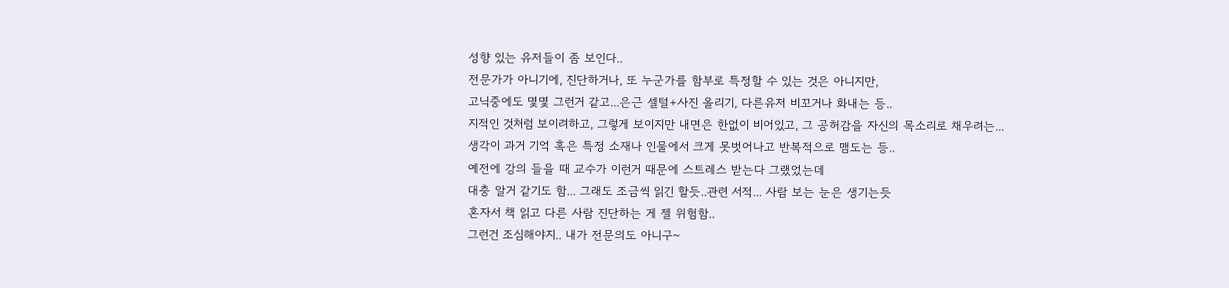성향 있는 유저들이 좀 보인다..
전문가가 아니기에, 진단하거나, 또 누군가를 함부로 특정할 수 있는 것은 아니지만,
고닉중에도 몇몇 그런거 같고...은근 셀털+사진 올리기, 다른유저 비꼬거나 화내는 등..
지적인 것처럼 보이려하고, 그렇게 보이지만 내면은 한없이 비어있고, 그 공허감을 자신의 목소리로 채우려는...
생각이 과거 기억 혹은 특정 소재나 인물에서 크게 못벗어나고 반복적으로 맴도는 등..
예전에 강의 들을 때 교수가 이런거 때문에 스트레스 받는다 그랬었는데
대충 알거 같기도 함... 그래도 조금씩 읽긴 할듯..관련 서적... 사람 보는 눈은 생기는듯
혼자서 책 읽고 다른 사람 진단하는 게 젤 위험함..
그런건 조심해야지.. 내가 전문의도 아니구~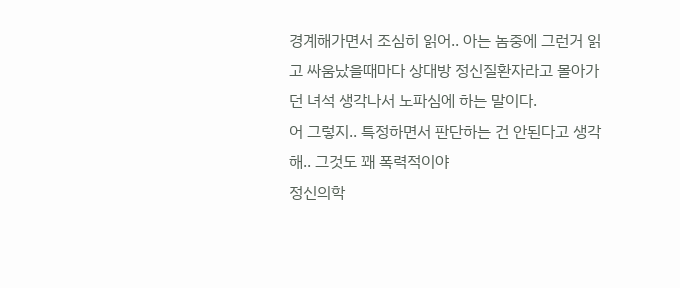경계해가면서 조심히 읽어.. 아는 놈중에 그런거 읽고 싸움났을때마다 상대방 정신질환자라고 몰아가던 녀석 생각나서 노파심에 하는 말이다.
어 그렇지.. 특정하면서 판단하는 건 안된다고 생각해.. 그것도 꽤 폭력적이야
정신의학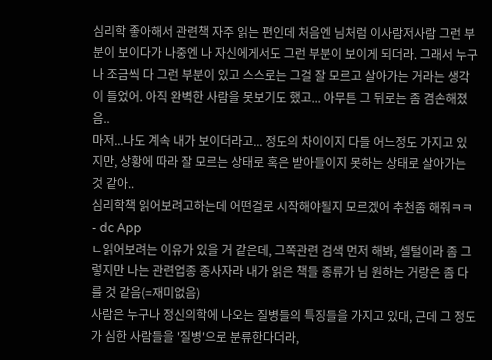심리학 좋아해서 관련책 자주 읽는 편인데 처음엔 님처럼 이사람저사람 그런 부분이 보이다가 나중엔 나 자신에게서도 그런 부분이 보이게 되더라. 그래서 누구나 조금씩 다 그런 부분이 있고 스스로는 그걸 잘 모르고 살아가는 거라는 생각이 들었어. 아직 완벽한 사람을 못보기도 했고... 아무튼 그 뒤로는 좀 겸손해졌음..
마저...나도 계속 내가 보이더라고... 정도의 차이이지 다들 어느정도 가지고 있지만, 상황에 따라 잘 모르는 상태로 혹은 받아들이지 못하는 상태로 살아가는 것 같아..
심리학책 읽어보려고하는데 어떤걸로 시작해야될지 모르겠어 추천좀 해줘ㅋㅋ - dc App
ㄴ읽어보려는 이유가 있을 거 같은데, 그쪽관련 검색 먼저 해봐, 셀털이라 좀 그렇지만 나는 관련업종 종사자라 내가 읽은 책들 종류가 님 원하는 거랑은 좀 다를 것 같음(=재미없음)
사람은 누구나 정신의학에 나오는 질병들의 특징들을 가지고 있대, 근데 그 정도가 심한 사람들을 '질병'으로 분류한다더라,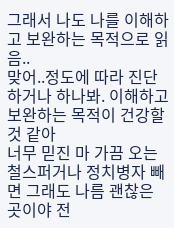그래서 나도 나를 이해하고 보완하는 목적으로 읽음..
맞어..정도에 따라 진단하거나 하나봐. 이해하고 보완하는 목적이 건강할 것 같아
너무 믿진 마 가끔 오는 철스퍼거나 정치병자 빼면 그래도 나름 괜찮은 곳이야 전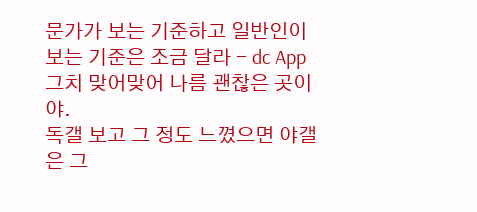문가가 보는 기준하고 일반인이 보는 기준은 조금 달라 - dc App
그치 맞어맞어 나름 괜찮은 곳이야.
독갤 보고 그 정도 느꼈으면 야갤은 그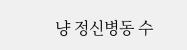냥 정신병동 수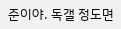준이야. 독갤 정도면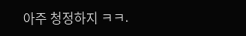아주 청정하지 ㅋㅋ.